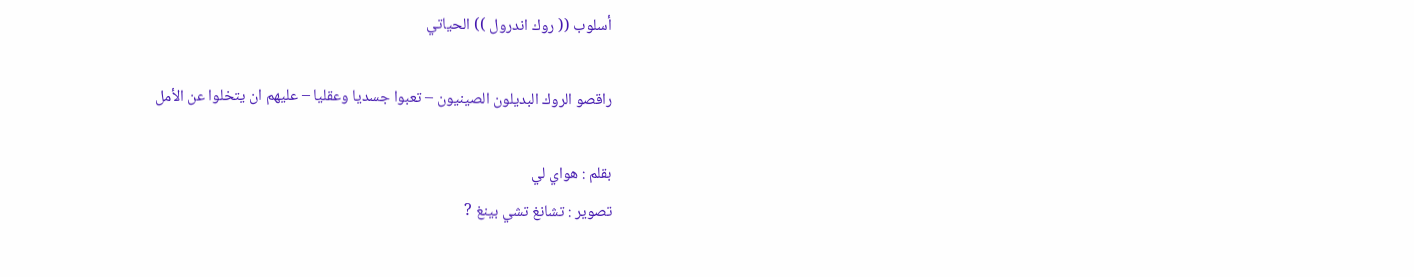أسلوب (( روك اندرول )) الحياتي

راقصو الروك البديلون الصينيون – تعبوا جسديا وعقليا – عليهم ان يتخلوا عن الأمل

بقلم : هواي لي
تصوير : تشانغ تشي بينغ ?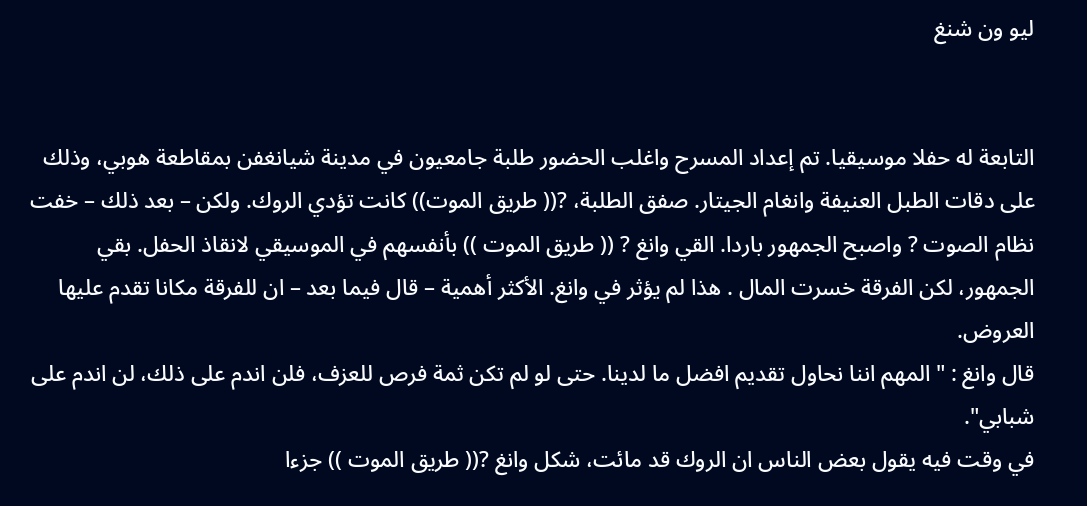ليو ون شنغ


التابعة له حفلا موسيقيا. تم إعداد المسرح واغلب الحضور طلبة جامعيون في مدينة شيانغفن بمقاطعة هوبي، وذلك على دقات الطبل العنيفة وانغام الجيتار. صفق الطلبة، ?(( طريق الموت)) كانت تؤدي الروك. ولكن – بعد ذلك – خفت نظام الصوت ? واصبح الجمهور باردا. القي وانغ ? (( طريق الموت )) بأنفسهم في الموسيقي لانقاذ الحفل. بقي الجمهور، لكن الفرقة خسرت المال . هذا لم يؤثر في وانغ. الأكثر أهمية – قال فيما بعد – ان للفرقة مكانا تقدم عليها العروض.
قال وانغ : " المهم اننا نحاول تقديم افضل ما لدينا. حتى لو لم تكن ثمة فرص للعزف، فلن اندم على ذلك، لن اندم على شبابي".
في وقت فيه يقول بعض الناس ان الروك قد مائت، شكل وانغ ?(( طريق الموت )) جزءا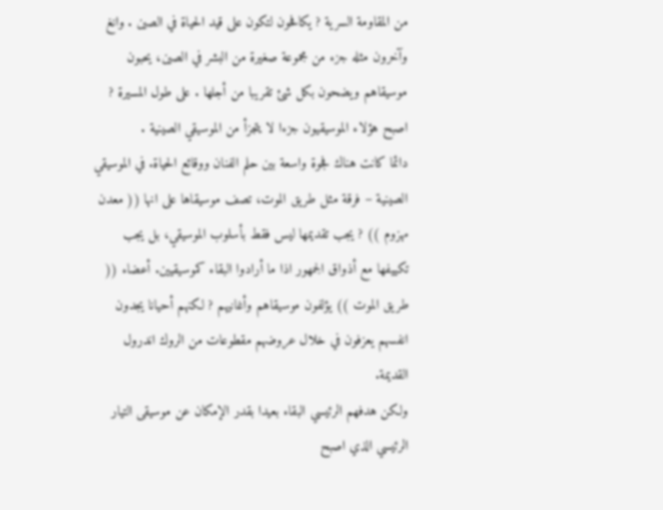من المقاومة السرية ? يكافحون لتكون على قيد الحياة في الصين . وانغ وآخرون مثله جزء من مجموعة صغيرة من البشر في الصين، يحبون موسيقاهم ويضحون بكل شئ تقريبا من أجلها . على طول المسيرة ? اصبح هؤلاء الموسيقيون جزءا لا يتجزأ من الموسيقي الصينية .
دائما كانت هناك فجوة واسعة بين حلم الفنان ووقائع الحياة. في الموسيقي الصينية – فرقة مثل طريق الموت، تصف موسيقاها على انها (( معدن مهزوم )) ? يجب تقديمها ليس فقط بأسلوب الموسيقي، بل يجب تكييفها مع أذواق الجمهور اذا ما أرادوا البقاء كموسيقيين. أعضاء (( طريق الموت )) يؤلفون موسيقاهم وأغانيهم ? لكنهم أحيانا يجدون انفسهم يعزفون في خلال عروضهم مقطوعات من الروك اندرول القديمة.
ولكن هدفهم الرئيسي البقاء بعيدا بقدر الإمكان عن موسيقى التيار الرئيسي الذي اصبح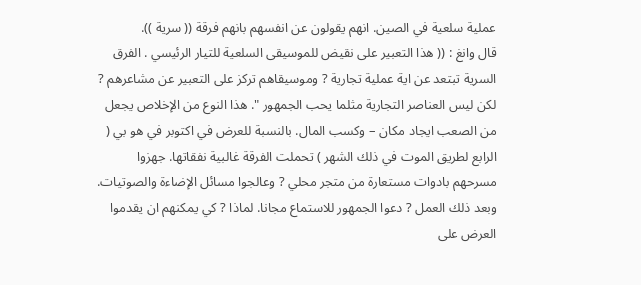عملية سلعية في الصين. انهم يقولون عن انفسهم بانهم فرقة (( سرية )).
قال وانغ : (( هذا التعبير على نقيض للموسيقى السلعية للتيار الرئيسي . الفرق السرية تبتعد عن اية عملية تجارية ? وموسيقاهم تركز على التعبير عن مشاعرهم ? لكن ليس العناصر التجارية مثلما يحب الجمهور ". هذا النوع من الإخلاص يجعل من الصعب ايجاد مكان – وكسب المال. بالنسبة للعرض في اكتوبر في هو بي ( الرابع لطريق الموت في ذلك الشهر ) تحملت الفرقة غالبية نفقاتها. جهزوا مسرحهم بادوات مستعارة من متجر محلي ? وعالجوا مسائل الإضاءة والصوتيات. وبعد ذلك العمل ? دعوا الجمهور للاستماع مجانا. لماذا ? كي يمكنهم ان يقدموا العرض على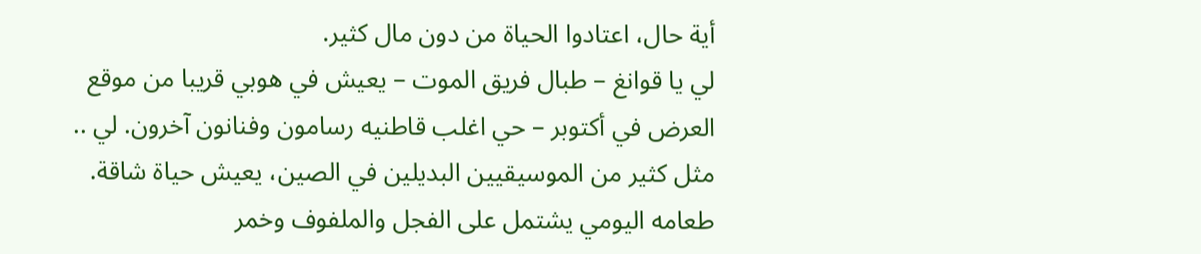أية حال، اعتادوا الحياة من دون مال كثير.
لي يا قوانغ – طبال فريق الموت – يعيش في هوبي قريبا من موقع العرض في أكتوبر – حي اغلب قاطنيه رسامون وفنانون آخرون. لي .. مثل كثير من الموسيقيين البديلين في الصين، يعيش حياة شاقة. طعامه اليومي يشتمل على الفجل والملفوف وخمر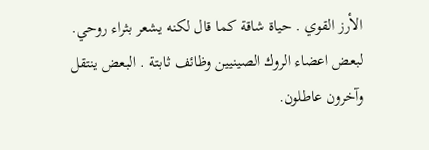الأرز القوي . حياة شاقة كما قال لكنه يشعر بثراء روحي.
لبعض اعضاء الروك الصينيين وظائف ثابتة . البعض ينتقل وآخرون عاطلون.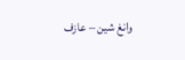وانغ شين – عازف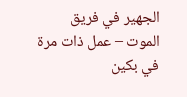الجهير في فريق الموت – عمل ذات مرة في بكين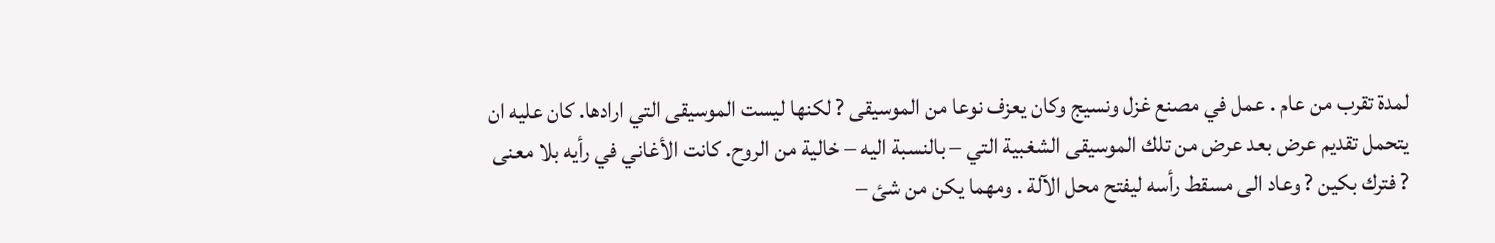لمدة تقرب من عام . عمل في مصنع غزل ونسيج وكان يعزف نوعا من الموسيقى ? لكنها ليست الموسيقى التي ارادها. كان عليه ان يتحمل تقديم عرض بعد عرض من تلك الموسيقى الشغبية التي – بالنسبة اليه – خالية من الروح. كانت الأغاني في رأيه بلا معنى ? فترك بكين ? وعاد الى مسقط رأسه ليفتح محل الآلة . ومهما يكن من شئ –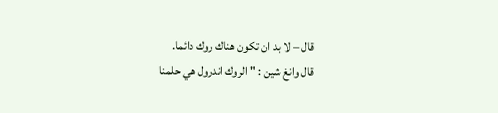قال – لا بد ان تكون هناك روك دائما.
قال وانغ شين : " الروك اندرول هي حلمنا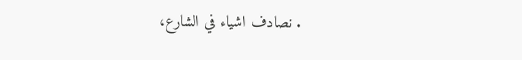. نصادف اشياء في الشارع،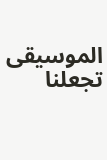الموسيقى تجعلنا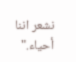نشعر اننا أحياء."